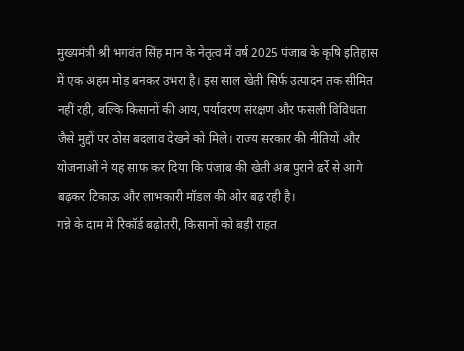मुख्यमंत्री श्री भगवंत सिंह मान के नेतृत्व में वर्ष 2025 पंजाब के कृषि इतिहास में एक अहम मोड़ बनकर उभरा है। इस साल खेती सिर्फ उत्पादन तक सीमित नहीं रही, बल्कि किसानों की आय, पर्यावरण संरक्षण और फसली विविधता जैसे मुद्दों पर ठोस बदलाव देखने को मिले। राज्य सरकार की नीतियों और योजनाओं ने यह साफ कर दिया कि पंजाब की खेती अब पुराने ढर्रे से आगे बढ़कर टिकाऊ और लाभकारी मॉडल की ओर बढ़ रही है।
गन्ने के दाम में रिकॉर्ड बढ़ोतरी, किसानों को बड़ी राहत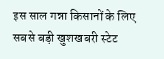इस साल गन्ना किसानों के लिए सबसे बड़ी खुशखबरी स्टेट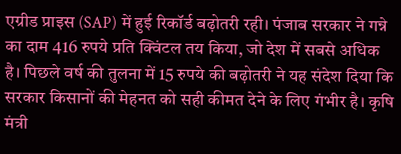एग्रीड प्राइस (SAP) में हुई रिकॉर्ड बढ़ोतरी रही। पंजाब सरकार ने गन्ने का दाम 416 रुपये प्रति क्विंटल तय किया, जो देश में सबसे अधिक है। पिछले वर्ष की तुलना में 15 रुपये की बढ़ोतरी ने यह संदेश दिया कि सरकार किसानों की मेहनत को सही कीमत देने के लिए गंभीर है। कृषि मंत्री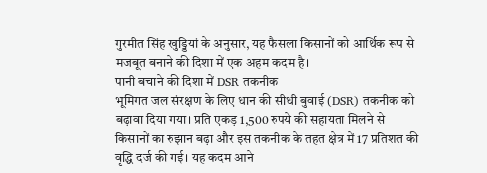गुरमीत सिंह खुड्डियां के अनुसार, यह फैसला किसानों को आर्थिक रूप से मजबूत बनाने की दिशा में एक अहम कदम है।
पानी बचाने की दिशा में DSR तकनीक
भूमिगत जल संरक्षण के लिए धान की सीधी बुवाई (DSR) तकनीक को बढ़ावा दिया गया। प्रति एकड़ 1,500 रुपये की सहायता मिलने से किसानों का रुझान बढ़ा और इस तकनीक के तहत क्षेत्र में 17 प्रतिशत की वृद्धि दर्ज की गई। यह कदम आने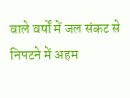वाले वर्षों में जल संकट से निपटने में अहम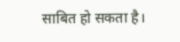साबित हो सकता है।